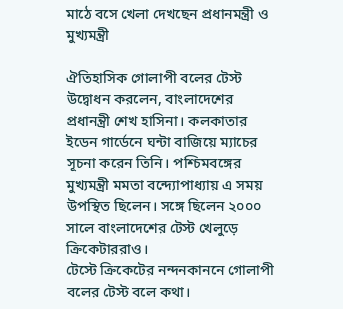মাঠে বসে খেলা দেখছেন প্রধানমন্ত্রী ও মুখ্যমন্ত্রী

ঐতিহাসিক গোলাপী বলের টেস্ট উদ্বোধন করলেন, বাংলাদেশের প্রধানন্ত্রী শেখ হাসিনা। কলকাতার ইডেন গার্ডেনে ঘন্টা বাজিয়ে ম্যাচের সূচনা করেন তিনি। পশ্চিমবঙ্গের মুখ্যমন্ত্রী মমতা বন্দ্যোপাধ্যায় এ সময় উপস্থিত ছিলেন। সঙ্গে ছিলেন ২০০০ সালে বাংলাদেশের টেস্ট খেলুড়ে ক্রিকেটাররাও।
টেস্টে ক্রিকেটের নন্দনকাননে গোলাপী বলের টেস্ট বলে কথা।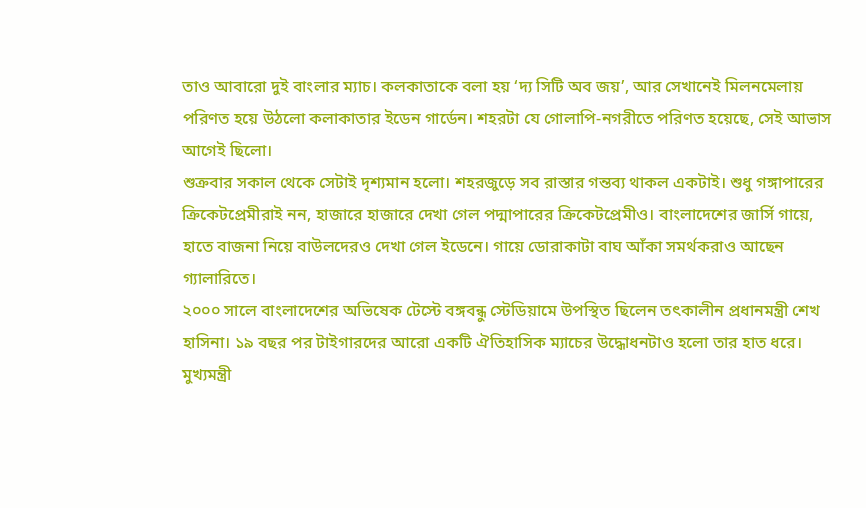তাও আবারো দুই বাংলার ম্যাচ। কলকাতাকে বলা হয় ‘দ্য সিটি অব জয়’, আর সেখানেই মিলনমেলায় পরিণত হয়ে উঠলো কলাকাতার ইডেন গার্ডেন। শহরটা যে গোলাপি-নগরীতে পরিণত হয়েছে, সেই আভাস আগেই ছিলো।
শুক্রবার সকাল থেকে সেটাই দৃশ্যমান হলো। শহরজুড়ে সব রাস্তার গন্তব্য থাকল একটাই। শুধু গঙ্গাপারের ক্রিকেটপ্রেমীরাই নন, হাজারে হাজারে দেখা গেল পদ্মাপারের ক্রিকেটপ্রেমীও। বাংলাদেশের জার্সি গায়ে, হাতে বাজনা নিয়ে বাউলদেরও দেখা গেল ইডেনে। গায়ে ডোরাকাটা বাঘ আঁকা সমর্থকরাও আছেন গ্যালারিতে।
২০০০ সালে বাংলাদেশের অভিষেক টেস্টে বঙ্গবন্ধু স্টেডিয়ামে উপস্থিত ছিলেন তৎকালীন প্রধানমন্ত্রী শেখ হাসিনা। ১৯ বছর পর টাইগারদের আরো একটি ঐতিহাসিক ম্যাচের উদ্ধোধনটাও হলো তার হাত ধরে। মুখ্যমন্ত্রী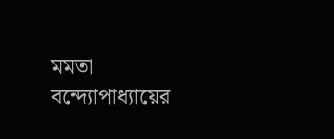মমতা বন্দ্যোপাধ্যায়ের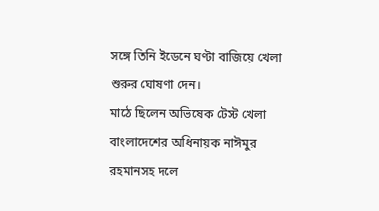সঙ্গে তিনি ইডেনে ঘণ্টা বাজিয়ে খেলা শুরুর ঘোষণা দেন।
মাঠে ছিলেন অভিষেক টেস্ট খেলা বাংলাদেশের অধিনায়ক নাঈমুর রহমানসহ দলে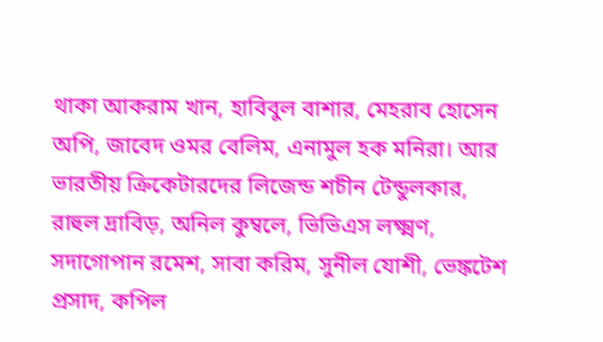থাকা আকরাম খান, হাবিবুল বাশার, মেহরাব হোসেন অপি, জাবেদ ওমর বেলিম, এনামুল হক মনিরা। আর ভারতীয় ক্রিকেটারদের লিজেন্ড শচীন টেন্ডুলকার, রাহুল দ্রাবিড়, অনিল কুম্বলে, ভিভিএস লক্ষ্মণ, সদাগোপান রমেশ, সাবা করিম, সুনীল যোশী, ভেঙ্কটেশ প্রসাদ, কপিল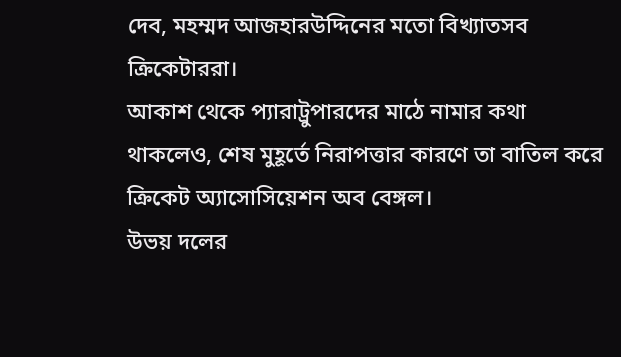দেব, মহম্মদ আজহারউদ্দিনের মতো বিখ্যাতসব ক্রিকেটাররা।
আকাশ থেকে প্যারাট্রুপারদের মাঠে নামার কথা থাকলেও, শেষ মুহূর্তে নিরাপত্তার কারণে তা বাতিল করে ক্রিকেট অ্যাসোসিয়েশন অব বেঙ্গল।
উভয় দলের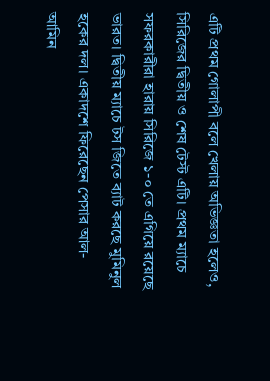এটি প্রথম গোলাপী বলে খেলায় অভিজ্ঞতা হলেও, সিরিজের দ্বিতীয় ও শেষ টেস্ট এটি। প্রথম ম্যাচে সফরকারীরা হারায় সিরিজে ১-০ তে এগিয়ে রয়েছে ভারত। দ্বিতীয় ম্যাচে টস জিতে ব্যাট করছে মুমিনুল হকের দল। একাদশে ফিরেছেন পেসার আল-আমিন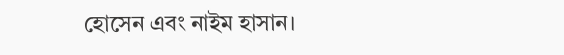হোসেন এবং নাইম হাসান।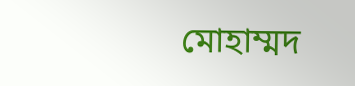মোহাম্মদ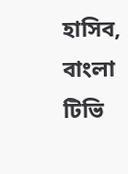হাসিব, বাংলা টিভি